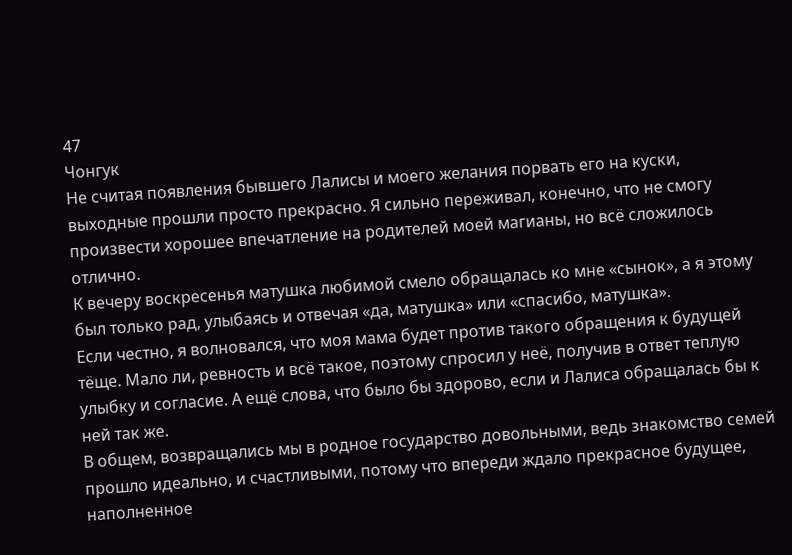47
Чонгук
Не считая появления бывшего Лалисы и моего желания порвать его на куски, выходные прошли просто прекрасно. Я сильно переживал, конечно, что не смогу произвести хорошее впечатление на родителей моей магианы, но всё сложилось отлично.
К вечеру воскресенья матушка любимой смело обращалась ко мне «сынок», а я этому был только рад, улыбаясь и отвечая «да, матушка» или «спасибо, матушка».
Если честно, я волновался, что моя мама будет против такого обращения к будущей тёще. Мало ли, ревность и всё такое, поэтому спросил у неё, получив в ответ теплую улыбку и согласие. А ещё слова, что было бы здорово, если и Лалиса обращалась бы к ней так же.
В общем, возвращались мы в родное государство довольными, ведь знакомство семей прошло идеально, и счастливыми, потому что впереди ждало прекрасное будущее, наполненное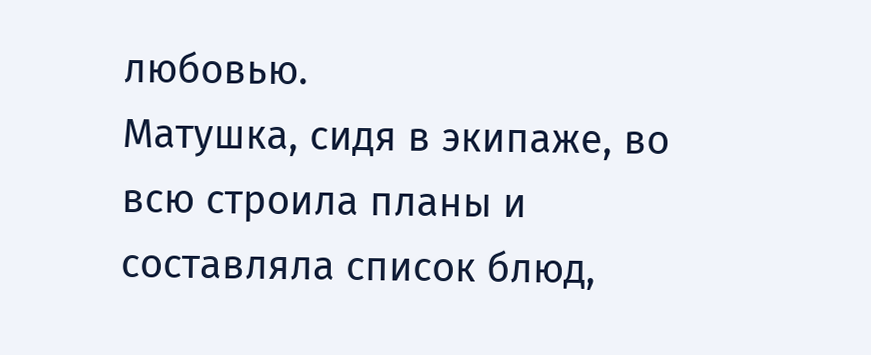любовью.
Матушка, сидя в экипаже, во всю строила планы и составляла список блюд,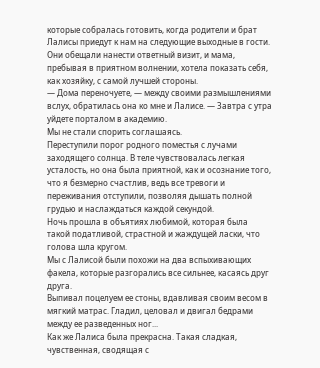которые собралась готовить, когда родители и брат Лалисы приедут к нам на следующие выходные в гости. Они обещали нанести ответный визит, и мама, пребывая в приятном волнении, хотела показать себя, как хозяйку, с самой лучшей стороны.
— Дома переночуете, — между своими размышлениями вслух, обратилась она ко мне и Лалисе. — Завтра с утра уйдете порталом в академию.
Мы не стали спорить соглашаясь.
Переступили порог родного поместья с лучами заходящего солнца. В теле чувствовалась легкая усталость, но она была приятной, как и осознание того, что я безмерно счастлив, ведь все тревоги и переживания отступили, позволяя дышать полной грудью и наслаждаться каждой секундой.
Ночь прошла в объятиях любимой, которая была такой податливой, страстной и жаждущей ласки, что голова шла кругом.
Мы с Лалисой были похожи на два вспыхивающих факела, которые разгорались все сильнее, касаясь друг друга.
Выпивал поцелуем ее стоны, вдавливая своим весом в мягкий матрас. Гладил, целовал и двигал бедрами между ее разведенных ног...
Как же Лалиса была прекрасна. Такая сладкая, чувственная, сводящая с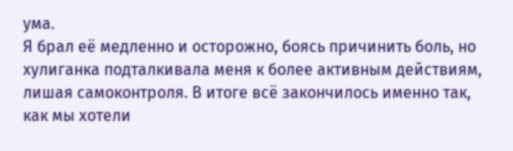ума.
Я брал её медленно и осторожно, боясь причинить боль, но хулиганка подталкивала меня к более активным действиям, лишая самоконтроля. В итоге всё закончилось именно так, как мы хотели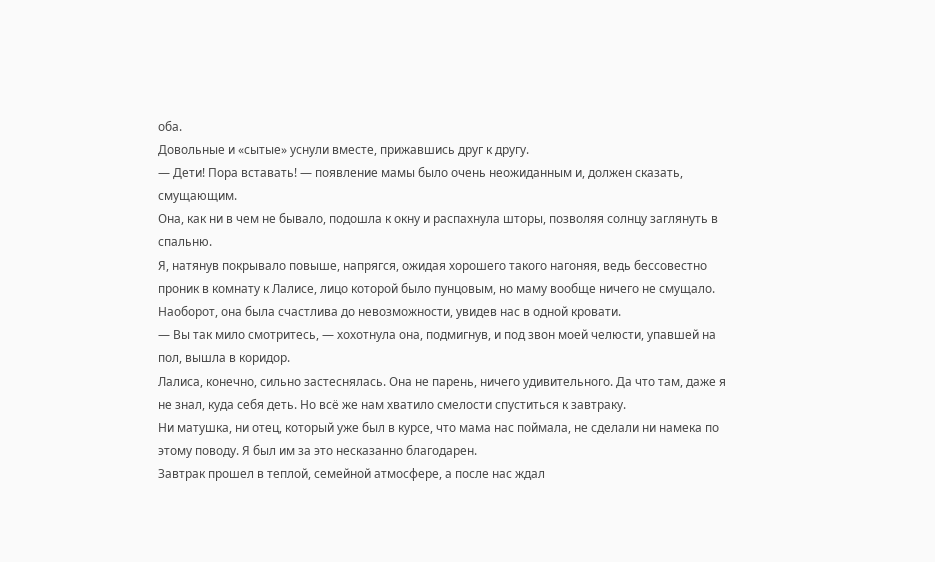оба.
Довольные и «сытые» уснули вместе, прижавшись друг к другу.
— Дети! Пора вставать! — появление мамы было очень неожиданным и, должен сказать, смущающим.
Она, как ни в чем не бывало, подошла к окну и распахнула шторы, позволяя солнцу заглянуть в спальню.
Я, натянув покрывало повыше, напрягся, ожидая хорошего такого нагоняя, ведь бессовестно проник в комнату к Лалисе, лицо которой было пунцовым, но маму вообще ничего не смущало. Наоборот, она была счастлива до невозможности, увидев нас в одной кровати.
— Вы так мило смотритесь, — хохотнула она, подмигнув, и под звон моей челюсти, упавшей на пол, вышла в коридор.
Лалиса, конечно, сильно застеснялась. Она не парень, ничего удивительного. Да что там, даже я не знал, куда себя деть. Но всё же нам хватило смелости спуститься к завтраку.
Ни матушка, ни отец, который уже был в курсе, что мама нас поймала, не сделали ни намека по этому поводу. Я был им за это несказанно благодарен.
Завтрак прошел в теплой, семейной атмосфере, а после нас ждал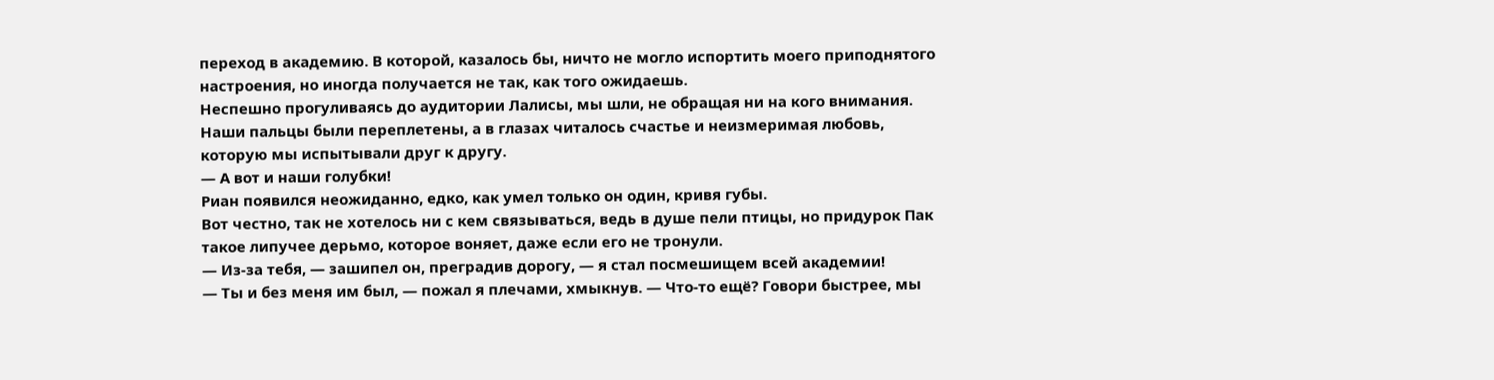переход в академию. В которой, казалось бы, ничто не могло испортить моего приподнятого настроения, но иногда получается не так, как того ожидаешь.
Неспешно прогуливаясь до аудитории Лалисы, мы шли, не обращая ни на кого внимания.
Наши пальцы были переплетены, а в глазах читалось счастье и неизмеримая любовь, которую мы испытывали друг к другу.
— А вот и наши голубки!
Риан появился неожиданно, едко, как умел только он один, кривя губы.
Вот честно, так не хотелось ни с кем связываться, ведь в душе пели птицы, но придурок Пак такое липучее дерьмо, которое воняет, даже если его не тронули.
— Из-за тебя, — зашипел он, преградив дорогу, — я стал посмешищем всей академии!
— Ты и без меня им был, — пожал я плечами, хмыкнув. — Что-то ещё? Говори быстрее, мы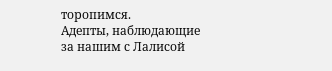торопимся.
Адепты, наблюдающие за нашим с Лалисой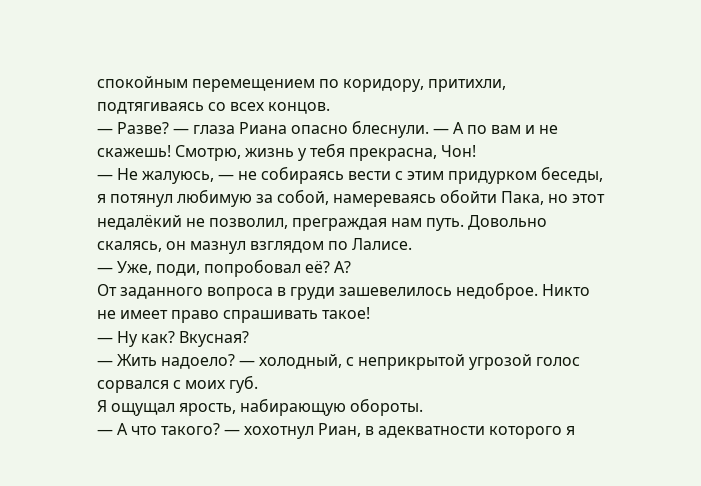спокойным перемещением по коридору, притихли, подтягиваясь со всех концов.
— Разве? — глаза Риана опасно блеснули. — А по вам и не скажешь! Смотрю, жизнь у тебя прекрасна, Чон!
— Не жалуюсь, — не собираясь вести с этим придурком беседы, я потянул любимую за собой, намереваясь обойти Пака, но этот недалёкий не позволил, преграждая нам путь. Довольно скалясь, он мазнул взглядом по Лалисе.
— Уже, поди, попробовал её? А?
От заданного вопроса в груди зашевелилось недоброе. Никто не имеет право спрашивать такое!
— Ну как? Вкусная?
— Жить надоело? — холодный, с неприкрытой угрозой голос сорвался с моих губ.
Я ощущал ярость, набирающую обороты.
— А что такого? — хохотнул Риан, в адекватности которого я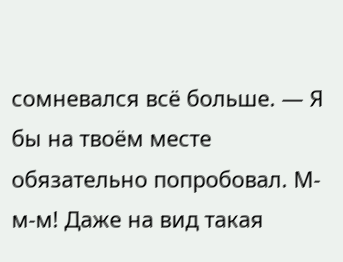сомневался всё больше. — Я бы на твоём месте обязательно попробовал. М-м-м! Даже на вид такая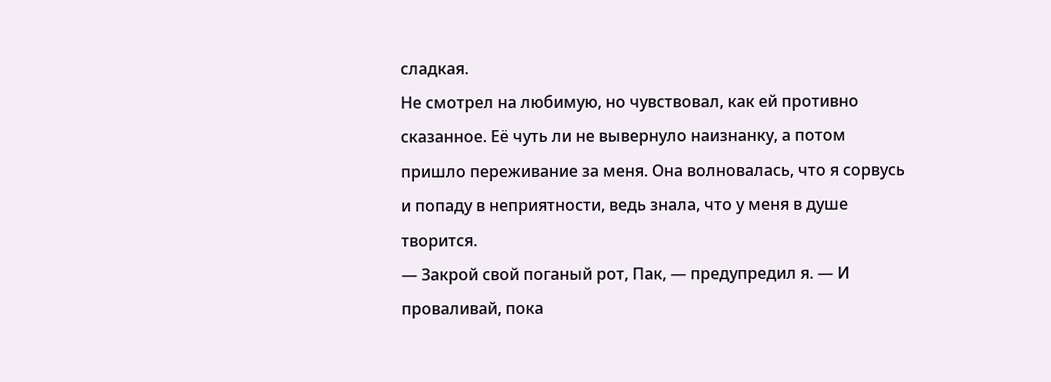сладкая.
Не смотрел на любимую, но чувствовал, как ей противно сказанное. Её чуть ли не вывернуло наизнанку, а потом пришло переживание за меня. Она волновалась, что я сорвусь и попаду в неприятности, ведь знала, что у меня в душе творится.
— Закрой свой поганый рот, Пак, — предупредил я. — И проваливай, пока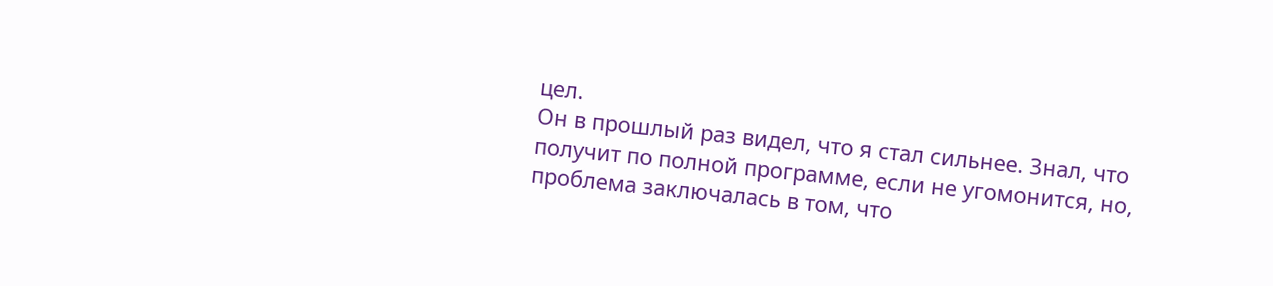цел.
Он в прошлый раз видел, что я стал сильнее. Знал, что получит по полной программе, если не угомонится, но, проблема заключалась в том, что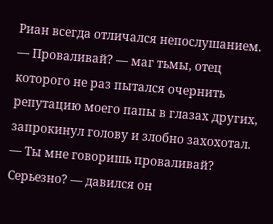Риан всегда отличался непослушанием.
— Проваливай? — маг тьмы, отец которого не раз пытался очернить репутацию моего папы в глазах других, запрокинул голову и злобно захохотал. — Ты мне говоришь проваливай? Серьезно? — давился он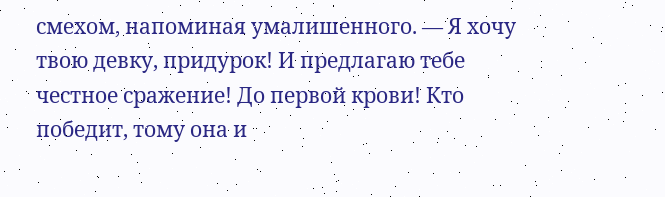смехом, напоминая умалишенного. — Я хочу твою девку, придурок! И предлагаю тебе честное сражение! До первой крови! Кто победит, тому она и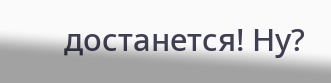достанется! Ну?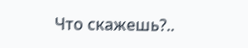Что скажешь?..